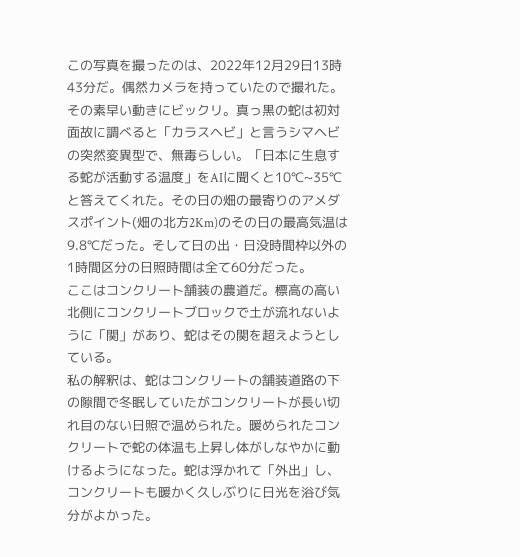この写真を撮ったのは、2022年12月29日13時43分だ。偶然カメラを持っていたので撮れた。その素早い動きにビックリ。真っ黒の蛇は初対面故に調べると「カラスヘビ」と言うシマヘビの突然変異型で、無毒らしい。「日本に生息する蛇が活動する温度」をAIに聞くと10℃~35℃と答えてくれた。その日の畑の最寄りのアメダスポイント(畑の北方2Km)のその日の最高気温は9.8℃だった。そして日の出・日没時間枠以外の1時間区分の日照時間は全て60分だった。
ここはコンクリート舗装の農道だ。標高の高い北側にコンクリートブロックで土が流れないように「関」があり、蛇はその関を超えようとしている。
私の解釈は、蛇はコンクリートの舗装道路の下の隙間で冬眠していたがコンクリートが長い切れ目のない日照で温められた。暖められたコンクリートで蛇の体温も上昇し体がしなやかに動けるようになった。蛇は浮かれて「外出」し、コンクリートも暖かく久しぶりに日光を浴び気分がよかった。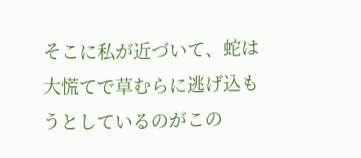そこに私が近づいて、蛇は大慌てで草むらに逃げ込もうとしているのがこの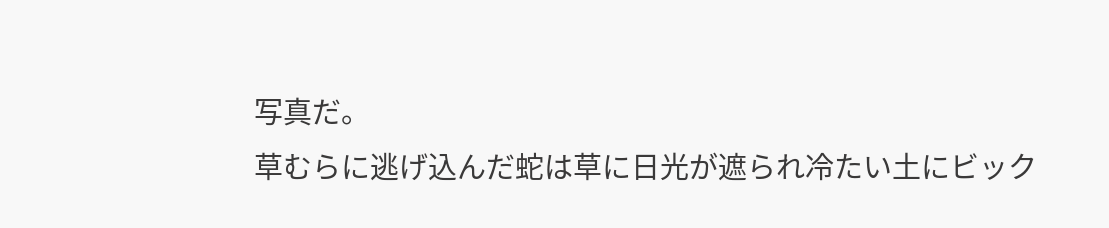写真だ。
草むらに逃げ込んだ蛇は草に日光が遮られ冷たい土にビック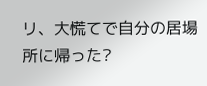リ、大慌てで自分の居場所に帰った?